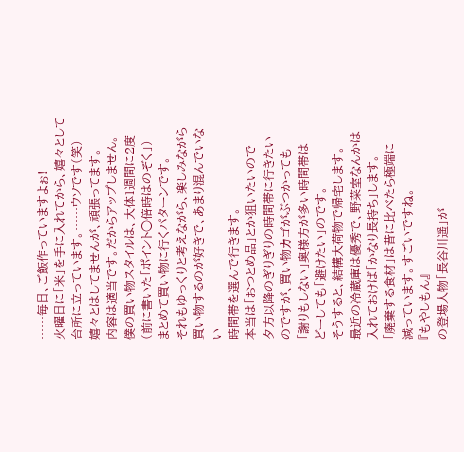……毎日、ご飯作っていますよぉ!
火曜日に「米」を手に入れてから、嬉々として
台所に立っています。……ウソです(笑)
嬉々とはしてませんが、頑張ってます。
内容は適当です。だからアップしません。
僕の買い物スタイルは、大体1週間に2度
(前に書いた「ポイント○倍時はのぞく」)
まとめて買い物に行くパターンです。
それもゆっくりと考えながら、楽しみながら
買い物するのが好きで、あまり混んでいない
時間帯を選んで行きます。
本当は「おつとめ品」とか狙いたいので
夕方以降のぎりぎりの時間帯に行きたい
のですが、買い物カゴがぶつかっても
「謝りもしない」奥様方が多い時間帯は
どーしても「避けたい」のです。
そうすると、結構大荷物で帰宅します。
最近の冷蔵庫は優秀で、野菜室なんかは
入れておけば「かなり長持ち」します。
「廃棄する食材」は昔に比べたら極端に
減っています。すごいですね。
『もやしもん』
の登場人物「長谷川遥」が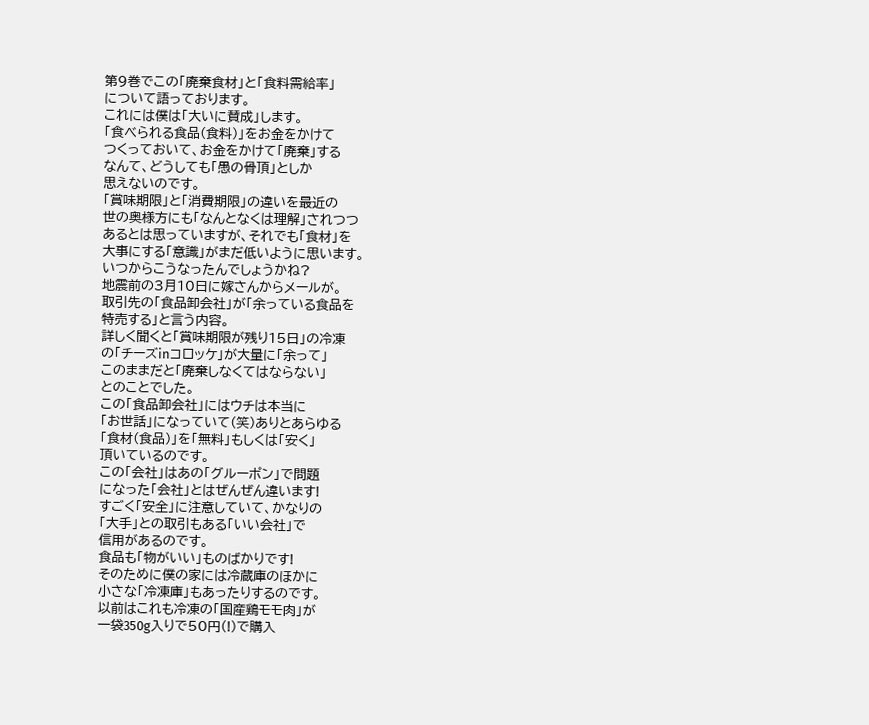第9巻でこの「廃棄食材」と「食料需給率」
について語っております。
これには僕は「大いに賛成」します。
「食べられる食品(食料)」をお金をかけて
つくっておいて、お金をかけて「廃棄」する
なんて、どうしても「愚の骨頂」としか
思えないのです。
「賞味期限」と「消費期限」の違いを最近の
世の奥様方にも「なんとなくは理解」されつつ
あるとは思っていますが、それでも「食材」を
大事にする「意識」がまだ低いように思います。
いつからこうなったんでしょうかね?
地震前の3月10日に嫁さんからメールが。
取引先の「食品卸会社」が「余っている食品を
特売する」と言う内容。
詳しく聞くと「賞味期限が残り15日」の冷凍
の「チーズinコロッケ」が大量に「余って」
このままだと「廃棄しなくてはならない」
とのことでした。
この「食品卸会社」にはウチは本当に
「お世話」になっていて(笑)ありとあらゆる
「食材(食品)」を「無料」もしくは「安く」
頂いているのです。
この「会社」はあの「グルーポン」で問題
になった「会社」とはぜんぜん違います!
すごく「安全」に注意していて、かなりの
「大手」との取引もある「いい会社」で
信用があるのです。
食品も「物がいい」ものばかりです!
そのために僕の家には冷蔵庫のほかに
小さな「冷凍庫」もあったりするのです。
以前はこれも冷凍の「国産鶏モモ肉」が
一袋350g入りで50円(!)で購入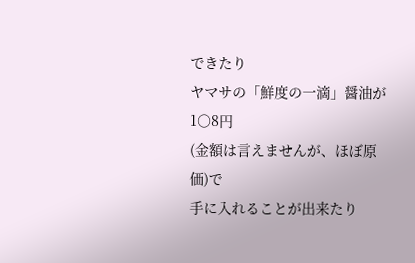できたり
ヤマサの「鮮度の一滴」醤油が1○8円
(金額は言えませんが、ほぼ原価)で
手に入れることが出来たり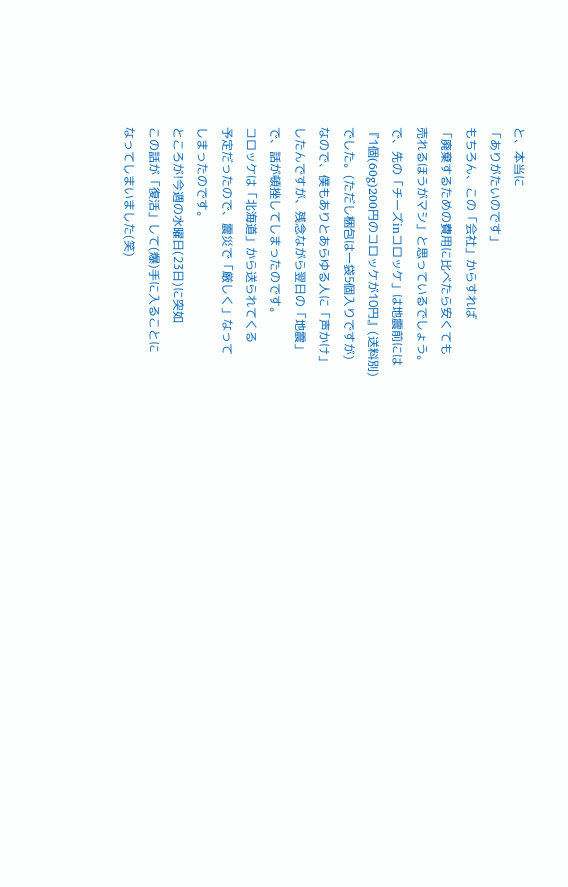と、本当に
「ありがたいのです」
もちろん、この「会社」からすれば
「廃棄するための費用に比べたら安くても
売れるほうがマシ」と思っているでしょう。
で、先の「チーズinコロッケ」は地震前には
『1個(60g)200円のコロッケが10円』(送料別)
でした。(ただし梱包は一袋5個入りですが)
なので、僕もありとあらゆる人に「声かけ」
したんですが、残念ながら翌日の「地震」
で、話が頓挫してしまったのです。
コロッケは「北海道」から送られてくる
予定だったので、震災で「厳しく」なって
しまったのです。
ところが!今週の水曜日(23日)に突如
この話が「復活」して(爆)手に入ることに
なってしまいました(笑)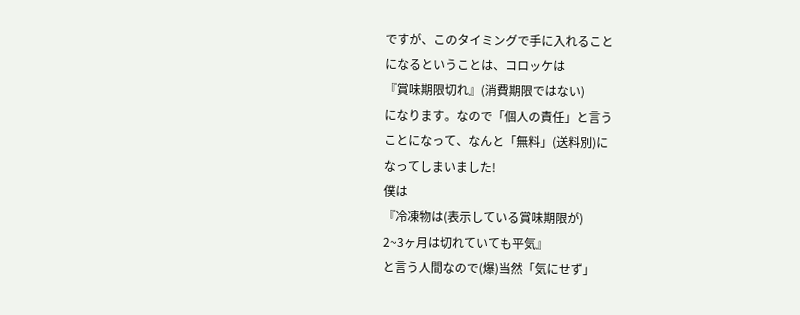ですが、このタイミングで手に入れること
になるということは、コロッケは
『賞味期限切れ』(消費期限ではない)
になります。なので「個人の責任」と言う
ことになって、なんと「無料」(送料別)に
なってしまいました!
僕は
『冷凍物は(表示している賞味期限が)
2~3ヶ月は切れていても平気』
と言う人間なので(爆)当然「気にせず」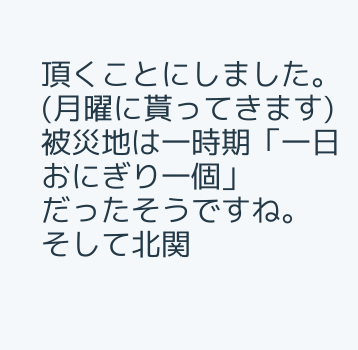頂くことにしました。(月曜に貰ってきます)
被災地は一時期「一日おにぎり一個」
だったそうですね。
そして北関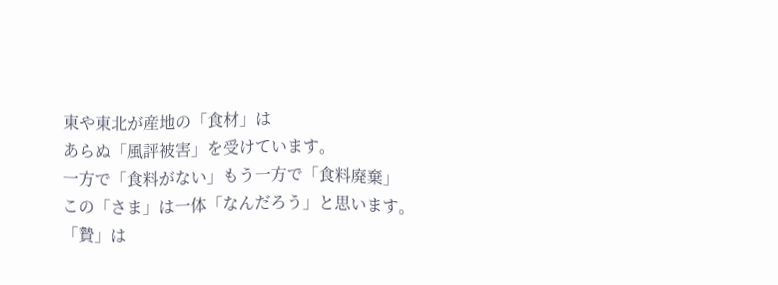東や東北が産地の「食材」は
あらぬ「風評被害」を受けています。
一方で「食料がない」もう一方で「食料廃棄」
この「さま」は一体「なんだろう」と思います。
「贄」は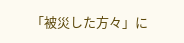「被災した方々」に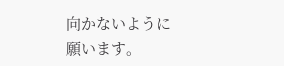向かないように
願います。